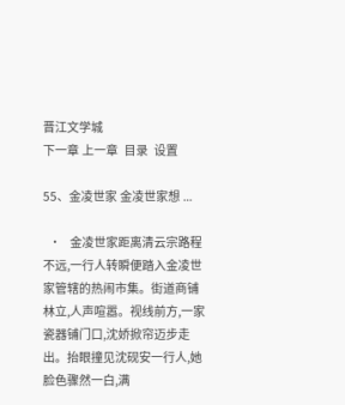晋江文学城
下一章 上一章  目录  设置

55、金凌世家 金凌世家想 ...

  •   金凌世家距离清云宗路程不远,一行人转瞬便踏入金凌世家管辖的热闹市集。街道商铺林立,人声喧嚣。视线前方,一家瓷器铺门口,沈娇掀帘迈步走出。抬眼撞见沈砚安一行人,她脸色骤然一白,满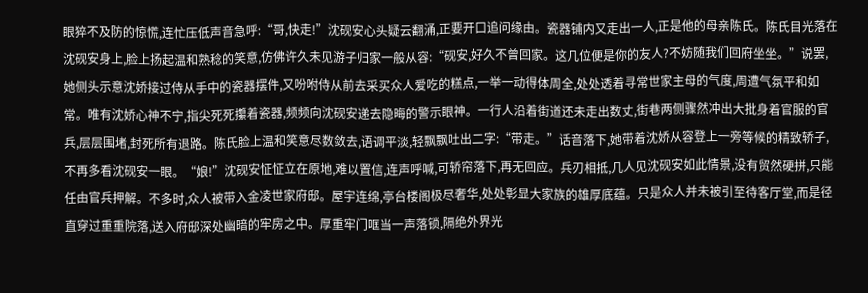眼猝不及防的惊慌,连忙压低声音急呼:“哥,快走!”沈砚安心头疑云翻涌,正要开口追问缘由。瓷器铺内又走出一人,正是他的母亲陈氏。陈氏目光落在沈砚安身上,脸上扬起温和熟稔的笑意,仿佛许久未见游子归家一般从容:“砚安,好久不曾回家。这几位便是你的友人?不妨随我们回府坐坐。”说罢,她侧头示意沈娇接过侍从手中的瓷器摆件,又吩咐侍从前去采买众人爱吃的糕点,一举一动得体周全,处处透着寻常世家主母的气度,周遭气氛平和如常。唯有沈娇心神不宁,指尖死死攥着瓷器,频频向沈砚安递去隐晦的警示眼神。一行人沿着街道还未走出数丈,街巷两侧骤然冲出大批身着官服的官兵,层层围堵,封死所有退路。陈氏脸上温和笑意尽数敛去,语调平淡,轻飘飘吐出二字:“带走。”话音落下,她带着沈娇从容登上一旁等候的精致轿子,不再多看沈砚安一眼。“娘!”沈砚安怔怔立在原地,难以置信,连声呼喊,可轿帘落下,再无回应。兵刃相抵,几人见沈砚安如此情景,没有贸然硬拼,只能任由官兵押解。不多时,众人被带入金凌世家府邸。屋宇连绵,亭台楼阁极尽奢华,处处彰显大家族的雄厚底蕴。只是众人并未被引至待客厅堂,而是径直穿过重重院落,送入府邸深处幽暗的牢房之中。厚重牢门哐当一声落锁,隔绝外界光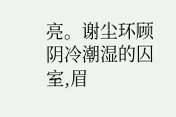亮。谢尘环顾阴冷潮湿的囚室,眉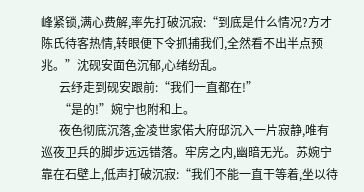峰紧锁,满心费解,率先打破沉寂:“到底是什么情况?方才陈氏待客热情,转眼便下令抓捕我们,全然看不出半点预兆。”沈砚安面色沉郁,心绪纷乱。
      云纾走到砚安跟前:“我们一直都在!”
      “是的!”婉宁也附和上。
      夜色彻底沉落,金凌世家偌大府邸沉入一片寂静,唯有巡夜卫兵的脚步远远错落。牢房之内,幽暗无光。苏婉宁靠在石壁上,低声打破沉寂:“我们不能一直干等着,坐以待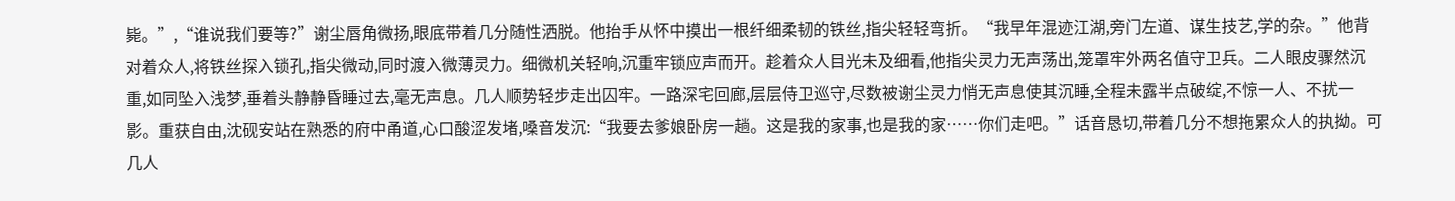毙。”,“谁说我们要等?”谢尘唇角微扬,眼底带着几分随性洒脱。他抬手从怀中摸出一根纤细柔韧的铁丝,指尖轻轻弯折。“我早年混迹江湖,旁门左道、谋生技艺,学的杂。”他背对着众人,将铁丝探入锁孔,指尖微动,同时渡入微薄灵力。细微机关轻响,沉重牢锁应声而开。趁着众人目光未及细看,他指尖灵力无声荡出,笼罩牢外两名值守卫兵。二人眼皮骤然沉重,如同坠入浅梦,垂着头静静昏睡过去,毫无声息。几人顺势轻步走出囚牢。一路深宅回廊,层层侍卫巡守,尽数被谢尘灵力悄无声息使其沉睡,全程未露半点破绽,不惊一人、不扰一影。重获自由,沈砚安站在熟悉的府中甬道,心口酸涩发堵,嗓音发沉:“我要去爹娘卧房一趟。这是我的家事,也是我的家……你们走吧。”话音恳切,带着几分不想拖累众人的执拗。可几人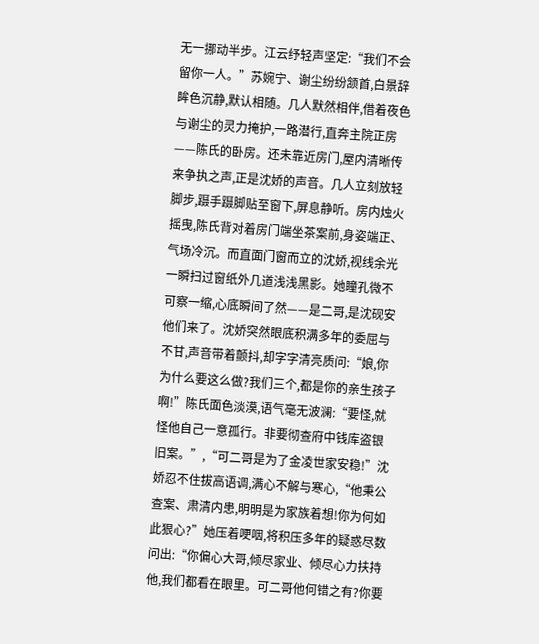无一挪动半步。江云纾轻声坚定:“我们不会留你一人。”苏婉宁、谢尘纷纷颔首,白景辞眸色沉静,默认相随。几人默然相伴,借着夜色与谢尘的灵力掩护,一路潜行,直奔主院正房——陈氏的卧房。还未靠近房门,屋内清晰传来争执之声,正是沈娇的声音。几人立刻放轻脚步,蹑手蹑脚贴至窗下,屏息静听。房内烛火摇曳,陈氏背对着房门端坐茶案前,身姿端正、气场冷沉。而直面门窗而立的沈娇,视线余光一瞬扫过窗纸外几道浅浅黑影。她瞳孔微不可察一缩,心底瞬间了然——是二哥,是沈砚安他们来了。沈娇突然眼底积满多年的委屈与不甘,声音带着颤抖,却字字清亮质问:“娘,你为什么要这么做?我们三个,都是你的亲生孩子啊!”陈氏面色淡漠,语气毫无波澜:“要怪,就怪他自己一意孤行。非要彻查府中钱库盗银旧案。”,“可二哥是为了金凌世家安稳!”沈娇忍不住拔高语调,满心不解与寒心,“他秉公查案、肃清内患,明明是为家族着想!你为何如此狠心?”她压着哽咽,将积压多年的疑惑尽数问出:“你偏心大哥,倾尽家业、倾尽心力扶持他,我们都看在眼里。可二哥他何错之有?你要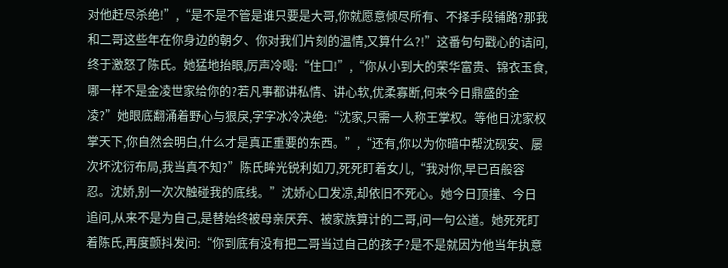对他赶尽杀绝!”,“是不是不管是谁只要是大哥,你就愿意倾尽所有、不择手段铺路?那我和二哥这些年在你身边的朝夕、你对我们片刻的温情,又算什么?!”这番句句戳心的诘问,终于激怒了陈氏。她猛地抬眼,厉声冷喝:“住口!”,“你从小到大的荣华富贵、锦衣玉食,哪一样不是金凌世家给你的?若凡事都讲私情、讲心软,优柔寡断,何来今日鼎盛的金凌?”她眼底翻涌着野心与狠戾,字字冰冷决绝:“沈家,只需一人称王掌权。等他日沈家权掌天下,你自然会明白,什么才是真正重要的东西。”,“还有,你以为你暗中帮沈砚安、屡次坏沈衍布局,我当真不知?”陈氏眸光锐利如刀,死死盯着女儿,“我对你,早已百般容忍。沈娇,别一次次触碰我的底线。”沈娇心口发凉,却依旧不死心。她今日顶撞、今日追问,从来不是为自己,是替始终被母亲厌弃、被家族算计的二哥,问一句公道。她死死盯着陈氏,再度颤抖发问:“你到底有没有把二哥当过自己的孩子?是不是就因为他当年执意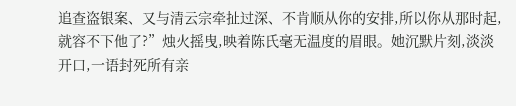追查盗银案、又与清云宗牵扯过深、不肯顺从你的安排,所以你从那时起,就容不下他了?”烛火摇曳,映着陈氏毫无温度的眉眼。她沉默片刻,淡淡开口,一语封死所有亲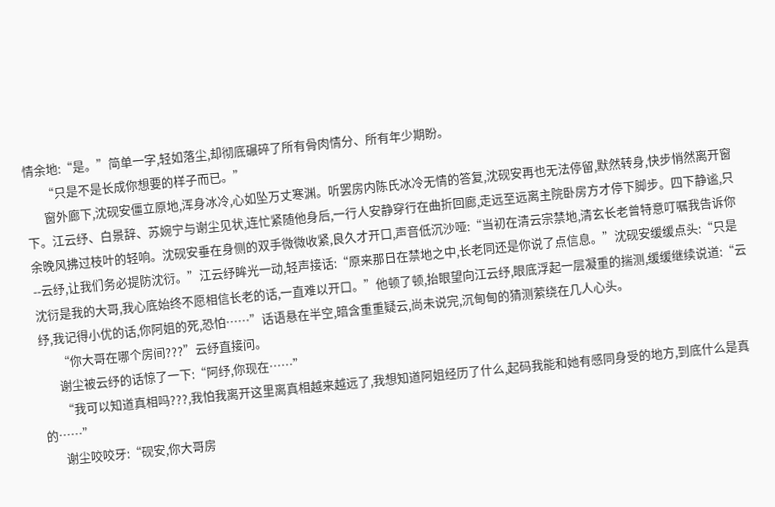情余地:“是。”简单一字,轻如落尘,却彻底碾碎了所有骨肉情分、所有年少期盼。
      “只是不是长成你想要的样子而已。”
      窗外廊下,沈砚安僵立原地,浑身冰冷,心如坠万丈寒渊。听罢房内陈氏冰冷无情的答复,沈砚安再也无法停留,默然转身,快步悄然离开窗下。江云纾、白景辞、苏婉宁与谢尘见状,连忙紧随他身后,一行人安静穿行在曲折回廊,走远至远离主院卧房方才停下脚步。四下静谧,只余晚风拂过枝叶的轻响。沈砚安垂在身侧的双手微微收紧,良久才开口,声音低沉沙哑:“当初在清云宗禁地,清玄长老曾特意叮嘱我告诉你--云纾,让我们务必提防沈衍。”江云纾眸光一动,轻声接话:“原来那日在禁地之中,长老同还是你说了点信息。”沈砚安缓缓点头:“只是沈衍是我的大哥,我心底始终不愿相信长老的话,一直难以开口。”他顿了顿,抬眼望向江云纾,眼底浮起一层凝重的揣测,缓缓继续说道:“云纾,我记得小优的话,你阿姐的死,恐怕……”话语悬在半空,暗含重重疑云,尚未说完,沉甸甸的猜测萦绕在几人心头。
      “你大哥在哪个房间???”云纾直接问。
      谢尘被云纾的话惊了一下:“阿纾,你现在……”
      “我可以知道真相吗???,我怕我离开这里离真相越来越远了,我想知道阿姐经历了什么,起码我能和她有感同身受的地方,到底什么是真的……”
      谢尘咬咬牙:“砚安,你大哥房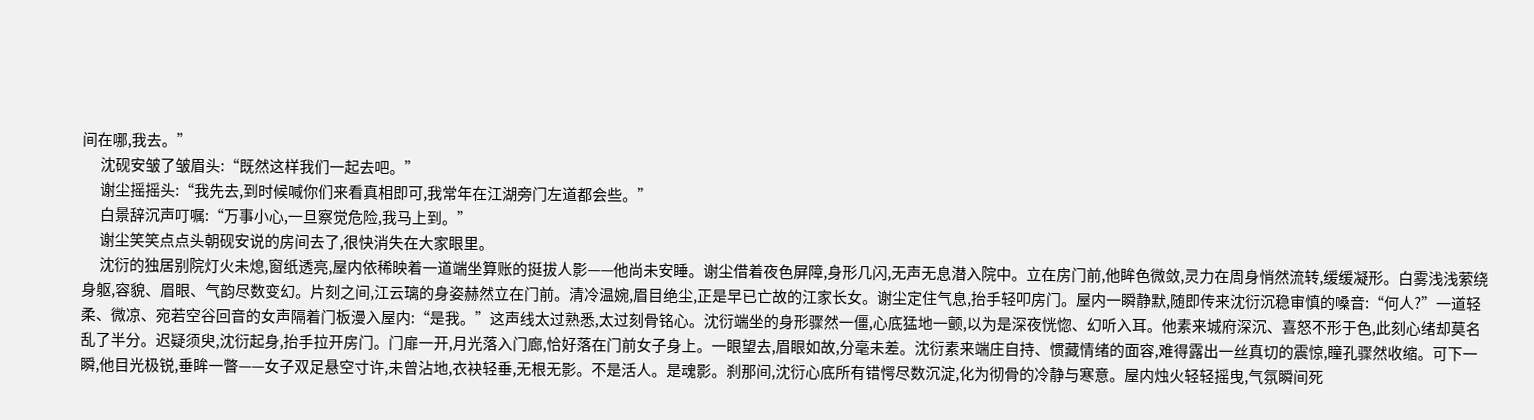间在哪,我去。”
      沈砚安皱了皱眉头:“既然这样我们一起去吧。”
      谢尘摇摇头:“我先去,到时候喊你们来看真相即可,我常年在江湖旁门左道都会些。”
      白景辞沉声叮嘱:“万事小心,一旦察觉危险,我马上到。”
      谢尘笑笑点点头朝砚安说的房间去了,很快消失在大家眼里。
      沈衍的独居别院灯火未熄,窗纸透亮,屋内依稀映着一道端坐算账的挺拔人影——他尚未安睡。谢尘借着夜色屏障,身形几闪,无声无息潜入院中。立在房门前,他眸色微敛,灵力在周身悄然流转,缓缓凝形。白雾浅浅萦绕身躯,容貌、眉眼、气韵尽数变幻。片刻之间,江云璃的身姿赫然立在门前。清冷温婉,眉目绝尘,正是早已亡故的江家长女。谢尘定住气息,抬手轻叩房门。屋内一瞬静默,随即传来沈衍沉稳审慎的嗓音:“何人?”一道轻柔、微凉、宛若空谷回音的女声隔着门板漫入屋内:“是我。”这声线太过熟悉,太过刻骨铭心。沈衍端坐的身形骤然一僵,心底猛地一颤,以为是深夜恍惚、幻听入耳。他素来城府深沉、喜怒不形于色,此刻心绪却莫名乱了半分。迟疑须臾,沈衍起身,抬手拉开房门。门扉一开,月光落入门廊,恰好落在门前女子身上。一眼望去,眉眼如故,分毫未差。沈衍素来端庄自持、惯藏情绪的面容,难得露出一丝真切的震惊,瞳孔骤然收缩。可下一瞬,他目光极锐,垂眸一瞥——女子双足悬空寸许,未曾沾地,衣袂轻垂,无根无影。不是活人。是魂影。刹那间,沈衍心底所有错愕尽数沉淀,化为彻骨的冷静与寒意。屋内烛火轻轻摇曳,气氛瞬间死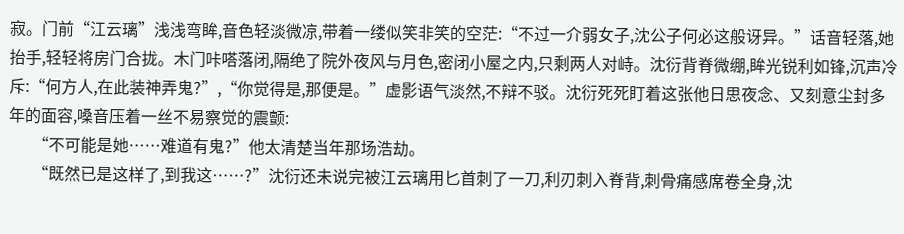寂。门前“江云璃”浅浅弯眸,音色轻淡微凉,带着一缕似笑非笑的空茫:“不过一介弱女子,沈公子何必这般讶异。”话音轻落,她抬手,轻轻将房门合拢。木门咔嗒落闭,隔绝了院外夜风与月色,密闭小屋之内,只剩两人对峙。沈衍背脊微绷,眸光锐利如锋,沉声冷斥:“何方人,在此装神弄鬼?”,“你觉得是,那便是。”虚影语气淡然,不辩不驳。沈衍死死盯着这张他日思夜念、又刻意尘封多年的面容,嗓音压着一丝不易察觉的震颤:
      “不可能是她……难道有鬼?”他太清楚当年那场浩劫。
      “既然已是这样了,到我这……?”沈衍还未说完被江云璃用匕首刺了一刀,利刃刺入脊背,刺骨痛感席卷全身,沈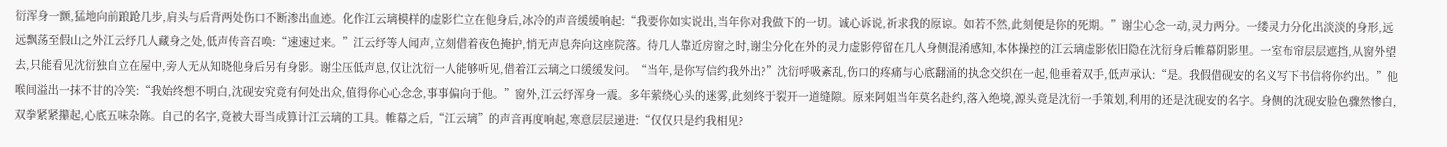衍浑身一颤,猛地向前踉跄几步,肩头与后背两处伤口不断渗出血迹。化作江云璃模样的虚影伫立在他身后,冰冷的声音缓缓响起:“我要你如实说出,当年你对我做下的一切。诚心诉说,祈求我的原谅。如若不然,此刻便是你的死期。”谢尘心念一动,灵力两分。一缕灵力分化出淡淡的身形,远远飘荡至假山之外江云纾几人藏身之处,低声传音召唤:“速速过来。”江云纾等人闻声,立刻借着夜色掩护,悄无声息奔向这座院落。待几人靠近房窗之时,谢尘分化在外的灵力虚影停留在几人身侧混淆感知,本体操控的江云璃虚影依旧隐在沈衍身后帷幕阴影里。一室布帘层层遮挡,从窗外望去,只能看见沈衍独自立在屋中,旁人无从知晓他身后另有身影。谢尘压低声息,仅让沈衍一人能够听见,借着江云璃之口缓缓发问。“当年,是你写信约我外出?”沈衍呼吸紊乱,伤口的疼痛与心底翻涌的执念交织在一起,他垂着双手,低声承认:“是。我假借砚安的名义写下书信将你约出。”他喉间溢出一抹不甘的冷笑:“我始终想不明白,沈砚安究竟有何处出众,值得你心心念念,事事偏向于他。”窗外,江云纾浑身一震。多年萦绕心头的迷雾,此刻终于裂开一道缝隙。原来阿姐当年莫名赴约,落入绝境,源头竟是沈衍一手策划,利用的还是沈砚安的名字。身侧的沈砚安脸色骤然惨白,双拳紧紧攥起,心底五味杂陈。自己的名字,竟被大哥当成算计江云璃的工具。帷幕之后,“江云璃”的声音再度响起,寒意层层递进:“仅仅只是约我相见?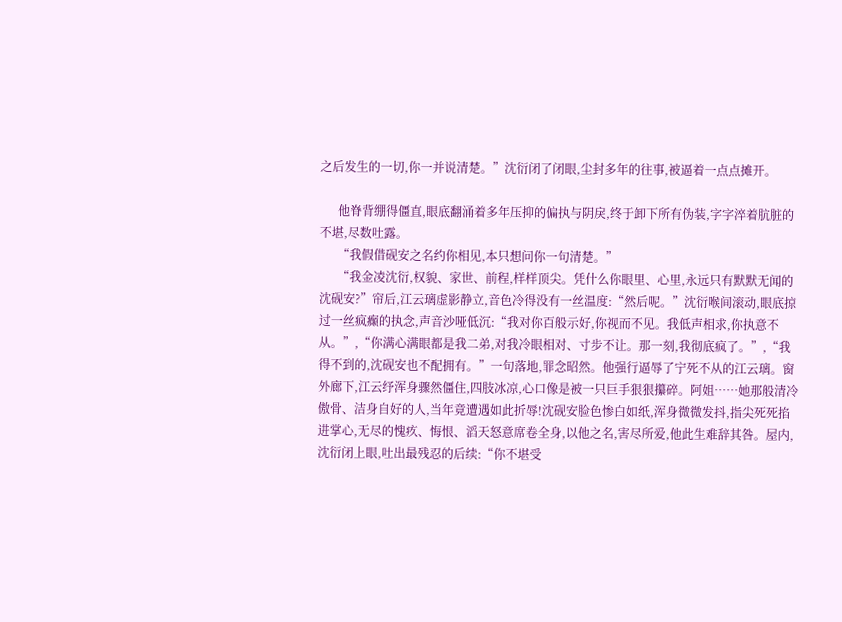之后发生的一切,你一并说清楚。”沈衍闭了闭眼,尘封多年的往事,被逼着一点点摊开。

      他脊背绷得僵直,眼底翻涌着多年压抑的偏执与阴戾,终于卸下所有伪装,字字淬着肮脏的不堪,尽数吐露。
      “我假借砚安之名约你相见,本只想问你一句清楚。”
      “我金凌沈衍,权貌、家世、前程,样样顶尖。凭什么你眼里、心里,永远只有默默无闻的沈砚安?”帘后,江云璃虚影静立,音色冷得没有一丝温度:“然后呢。”沈衍喉间滚动,眼底掠过一丝疯癫的执念,声音沙哑低沉:“我对你百般示好,你视而不见。我低声相求,你执意不从。”,“你满心满眼都是我二弟,对我冷眼相对、寸步不让。那一刻,我彻底疯了。”,“我得不到的,沈砚安也不配拥有。”一句落地,罪念昭然。他强行逼辱了宁死不从的江云璃。窗外廊下,江云纾浑身骤然僵住,四肢冰凉,心口像是被一只巨手狠狠攥碎。阿姐……她那般清冷傲骨、洁身自好的人,当年竟遭遇如此折辱!沈砚安脸色惨白如纸,浑身微微发抖,指尖死死掐进掌心,无尽的愧疚、悔恨、滔天怒意席卷全身,以他之名,害尽所爱,他此生难辞其咎。屋内,沈衍闭上眼,吐出最残忍的后续:“你不堪受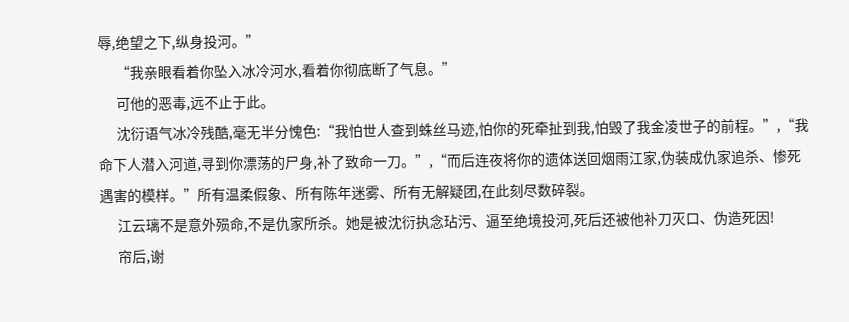辱,绝望之下,纵身投河。”
      “我亲眼看着你坠入冰冷河水,看着你彻底断了气息。”
      可他的恶毒,远不止于此。
      沈衍语气冰冷残酷,毫无半分愧色:“我怕世人查到蛛丝马迹,怕你的死牵扯到我,怕毁了我金凌世子的前程。”,“我命下人潜入河道,寻到你漂荡的尸身,补了致命一刀。”,“而后连夜将你的遗体送回烟雨江家,伪装成仇家追杀、惨死遇害的模样。”所有温柔假象、所有陈年迷雾、所有无解疑团,在此刻尽数碎裂。
      江云璃不是意外殒命,不是仇家所杀。她是被沈衍执念玷污、逼至绝境投河,死后还被他补刀灭口、伪造死因!
      帘后,谢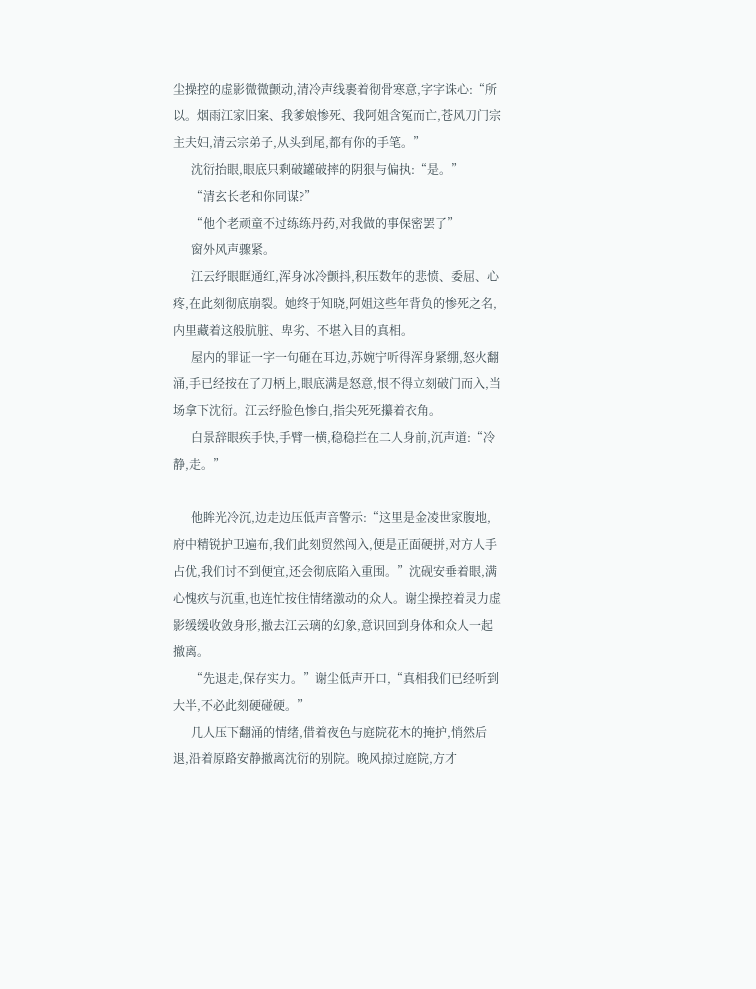尘操控的虚影微微颤动,清冷声线裹着彻骨寒意,字字诛心:“所以。烟雨江家旧案、我爹娘惨死、我阿姐含冤而亡,苍风刀门宗主夫妇,清云宗弟子,从头到尾,都有你的手笔。”
      沈衍抬眼,眼底只剩破罐破摔的阴狠与偏执:“是。”
      “清玄长老和你同谋?”
      “他个老顽童不过练练丹药,对我做的事保密罢了”
      窗外风声骤紧。
      江云纾眼眶通红,浑身冰冷颤抖,积压数年的悲愤、委屈、心疼,在此刻彻底崩裂。她终于知晓,阿姐这些年背负的惨死之名,内里藏着这般肮脏、卑劣、不堪入目的真相。
      屋内的罪证一字一句砸在耳边,苏婉宁听得浑身紧绷,怒火翻涌,手已经按在了刀柄上,眼底满是怒意,恨不得立刻破门而入,当场拿下沈衍。江云纾脸色惨白,指尖死死攥着衣角。
      白景辞眼疾手快,手臂一横,稳稳拦在二人身前,沉声道:“冷静,走。”

      他眸光冷沉,边走边压低声音警示:“这里是金凌世家腹地,府中精锐护卫遍布,我们此刻贸然闯入,便是正面硬拼,对方人手占优,我们讨不到便宜,还会彻底陷入重围。”沈砚安垂着眼,满心愧疚与沉重,也连忙按住情绪激动的众人。谢尘操控着灵力虚影缓缓收敛身形,撤去江云璃的幻象,意识回到身体和众人一起撤离。
      “先退走,保存实力。”谢尘低声开口,“真相我们已经听到大半,不必此刻硬碰硬。”
      几人压下翻涌的情绪,借着夜色与庭院花木的掩护,悄然后退,沿着原路安静撤离沈衍的别院。晚风掠过庭院,方才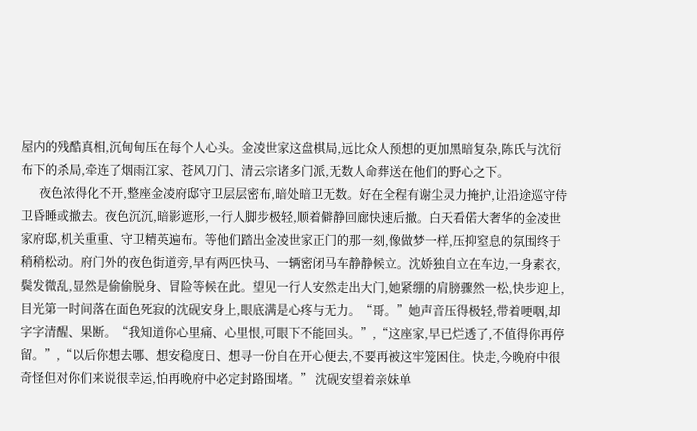屋内的残酷真相,沉甸甸压在每个人心头。金凌世家这盘棋局,远比众人预想的更加黑暗复杂,陈氏与沈衍布下的杀局,牵连了烟雨江家、苍风刀门、清云宗诸多门派,无数人命葬送在他们的野心之下。
      夜色浓得化不开,整座金凌府邸守卫层层密布,暗处暗卫无数。好在全程有谢尘灵力掩护,让沿途巡守侍卫昏睡或撤去。夜色沉沉,暗影遮形,一行人脚步极轻,顺着僻静回廊快速后撤。白天看偌大奢华的金凌世家府邸,机关重重、守卫精英遍布。等他们踏出金凌世家正门的那一刻,像做梦一样,压抑窒息的氛围终于稍稍松动。府门外的夜色街道旁,早有两匹快马、一辆密闭马车静静候立。沈娇独自立在车边,一身素衣,鬓发微乱,显然是偷偷脱身、冒险等候在此。望见一行人安然走出大门,她紧绷的肩膀骤然一松,快步迎上,目光第一时间落在面色死寂的沈砚安身上,眼底满是心疼与无力。“哥。”她声音压得极轻,带着哽咽,却字字清醒、果断。“我知道你心里痛、心里恨,可眼下不能回头。”,“这座家,早已烂透了,不值得你再停留。”,“以后你想去哪、想安稳度日、想寻一份自在开心便去,不要再被这牢笼困住。快走,今晚府中很奇怪但对你们来说很幸运,怕再晚府中必定封路围堵。” 沈砚安望着亲妹单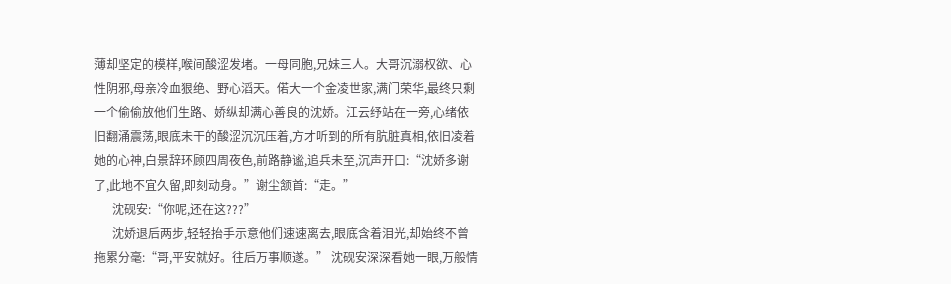薄却坚定的模样,喉间酸涩发堵。一母同胞,兄妹三人。大哥沉溺权欲、心性阴邪,母亲冷血狠绝、野心滔天。偌大一个金凌世家,满门荣华,最终只剩一个偷偷放他们生路、娇纵却满心善良的沈娇。江云纾站在一旁,心绪依旧翻涌震荡,眼底未干的酸涩沉沉压着,方才听到的所有肮脏真相,依旧凌着她的心神,白景辞环顾四周夜色,前路静谧,追兵未至,沉声开口:“沈娇多谢了,此地不宜久留,即刻动身。”谢尘颔首:“走。”
      沈砚安:“你呢,还在这???”
      沈娇退后两步,轻轻抬手示意他们速速离去,眼底含着泪光,却始终不曾拖累分毫:“哥,平安就好。往后万事顺遂。” 沈砚安深深看她一眼,万般情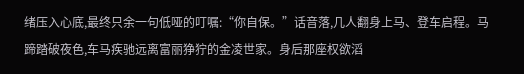绪压入心底,最终只余一句低哑的叮嘱:“你自保。”话音落,几人翻身上马、登车启程。马蹄踏破夜色,车马疾驰远离富丽狰狞的金凌世家。身后那座权欲滔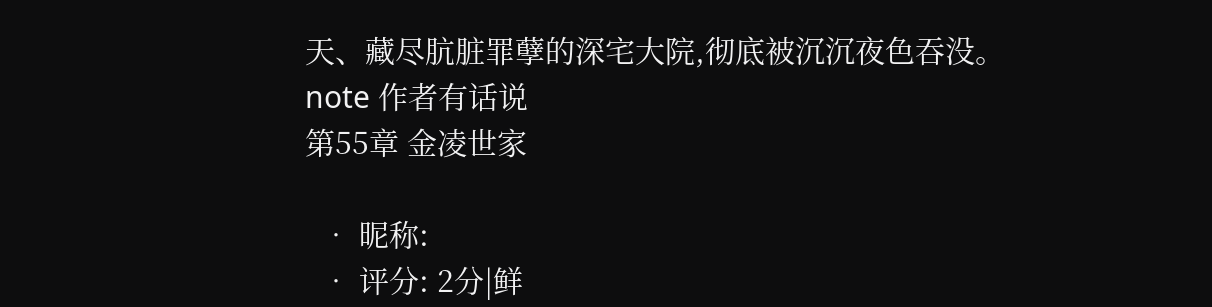天、藏尽肮脏罪孽的深宅大院,彻底被沉沉夜色吞没。
note 作者有话说
第55章 金凌世家

  • 昵称:
  • 评分: 2分|鲜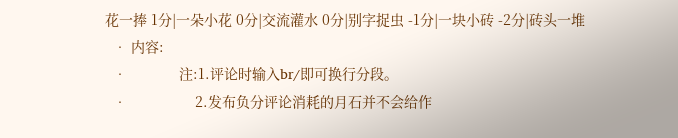花一捧 1分|一朵小花 0分|交流灌水 0分|别字捉虫 -1分|一块小砖 -2分|砖头一堆
  • 内容:
  •             注:1.评论时输入br/即可换行分段。
  •                 2.发布负分评论消耗的月石并不会给作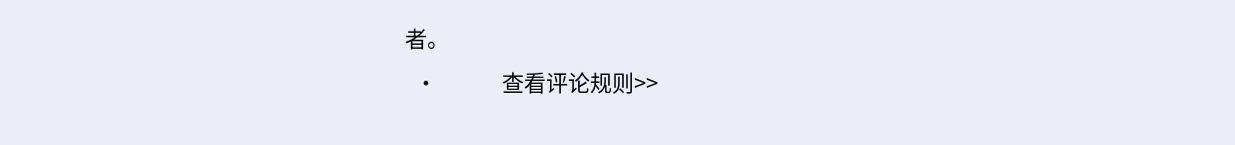者。
  •             查看评论规则>>